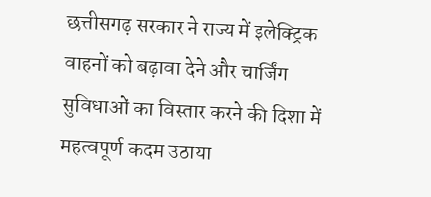छत्तीसगढ़ सरकार ने राज्य में इलेक्ट्रिक वाहनों को बढ़ावा देने और चार्जिंग सुविधाओं का विस्तार करने की दिशा में महत्वपूर्ण कदम उठाया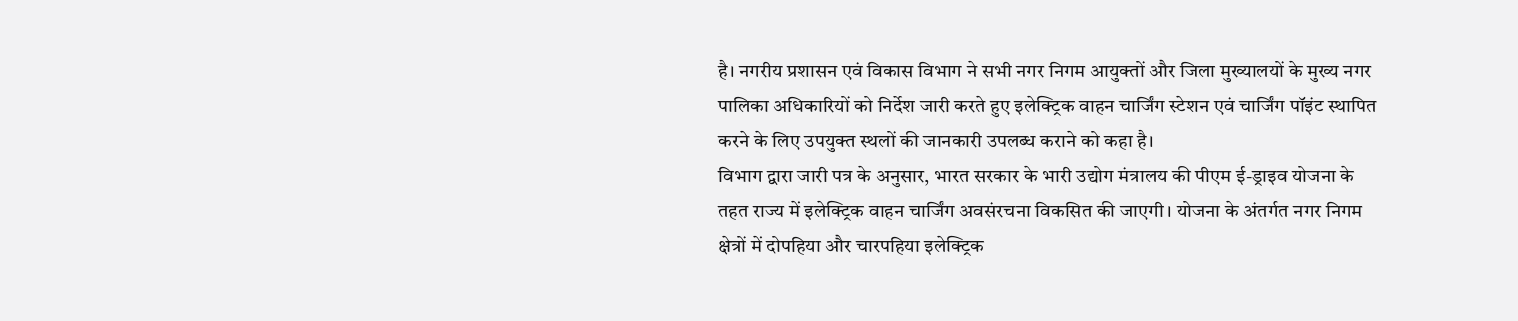है। नगरीय प्रशासन एवं विकास विभाग ने सभी नगर निगम आयुक्तों और जिला मुख्यालयों के मुख्य नगर पालिका अधिकारियों को निर्देश जारी करते हुए इलेक्ट्रिक वाहन चार्जिंग स्टेशन एवं चार्जिंग पॉइंट स्थापित करने के लिए उपयुक्त स्थलों की जानकारी उपलब्ध कराने को कहा है।
विभाग द्वारा जारी पत्र के अनुसार, भारत सरकार के भारी उद्योग मंत्रालय की पीएम ई-ड्राइव योजना के तहत राज्य में इलेक्ट्रिक वाहन चार्जिंग अवसंरचना विकसित की जाएगी। योजना के अंतर्गत नगर निगम क्षेत्रों में दोपहिया और चारपहिया इलेक्ट्रिक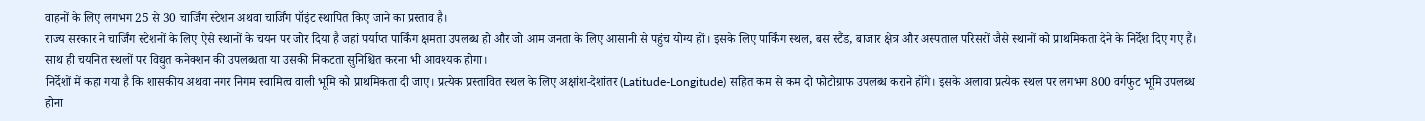वाहनों के लिए लगभग 25 से 30 चार्जिंग स्टेशन अथवा चार्जिंग पॉइंट स्थापित किए जाने का प्रस्ताव है।
राज्य सरकार ने चार्जिंग स्टेशनों के लिए ऐसे स्थानों के चयन पर जोर दिया है जहां पर्याप्त पार्किंग क्षमता उपलब्ध हो और जो आम जनता के लिए आसानी से पहुंच योग्य हों। इसके लिए पार्किंग स्थल, बस स्टैंड, बाजार क्षेत्र और अस्पताल परिसरों जैसे स्थानों को प्राथमिकता देने के निर्देश दिए गए हैं। साथ ही चयनित स्थलों पर विद्युत कनेक्शन की उपलब्धता या उसकी निकटता सुनिश्चित करना भी आवश्यक होगा।
निर्देशों में कहा गया है कि शासकीय अथवा नगर निगम स्वामित्व वाली भूमि को प्राथमिकता दी जाए। प्रत्येक प्रस्तावित स्थल के लिए अक्षांश-देशांतर (Latitude-Longitude) सहित कम से कम दो फोटोग्राफ उपलब्ध कराने होंगे। इसके अलावा प्रत्येक स्थल पर लगभग 800 वर्गफुट भूमि उपलब्ध होना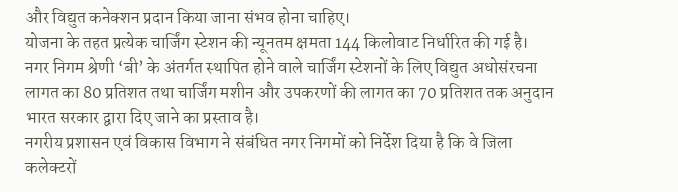और विद्युत कनेक्शन प्रदान किया जाना संभव होना चाहिए।
योजना के तहत प्रत्येक चार्जिंग स्टेशन की न्यूनतम क्षमता 144 किलोवाट निर्धारित की गई है। नगर निगम श्रेणी ‘बी’ के अंतर्गत स्थापित होने वाले चार्जिंग स्टेशनों के लिए विद्युत अधोसंरचना लागत का 80 प्रतिशत तथा चार्जिंग मशीन और उपकरणों की लागत का 70 प्रतिशत तक अनुदान भारत सरकार द्वारा दिए जाने का प्रस्ताव है।
नगरीय प्रशासन एवं विकास विभाग ने संबंधित नगर निगमों को निर्देश दिया है कि वे जिला कलेक्टरों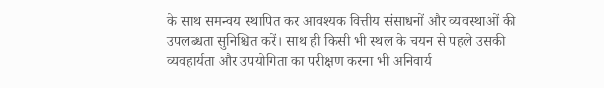के साथ समन्वय स्थापित कर आवश्यक वित्तीय संसाधनों और व्यवस्थाओं की उपलब्धता सुनिश्चित करें। साथ ही किसी भी स्थल के चयन से पहले उसकी व्यवहार्यता और उपयोगिता का परीक्षण करना भी अनिवार्य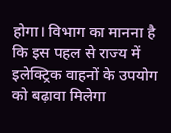होगा। विभाग का मानना है कि इस पहल से राज्य में इलेक्ट्रिक वाहनों के उपयोग को बढ़ावा मिलेगा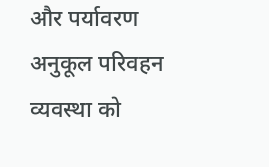और पर्यावरण अनुकूल परिवहन व्यवस्था को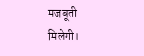मजबूती मिलेगी।